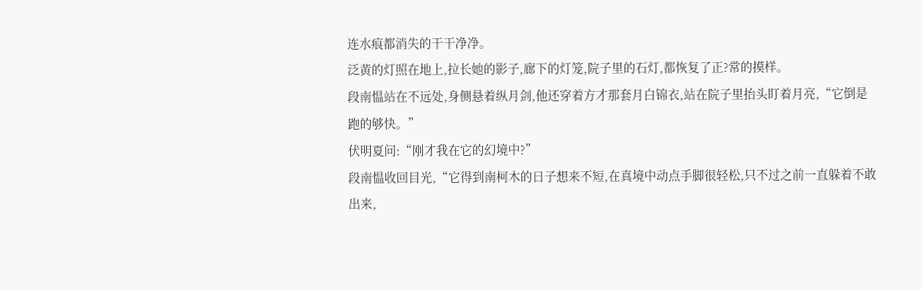连水痕都消失的干干净净。
泛黄的灯照在地上,拉长她的影子,廊下的灯笼,院子里的石灯,都恢复了正?常的摸样。
段南愠站在不远处,身侧悬着纵月剑,他还穿着方才那套月白锦衣,站在院子里抬头盯着月亮,“它倒是跑的够快。”
伏明夏问:“刚才我在它的幻境中?”
段南愠收回目光,“它得到南柯木的日子想来不短,在真境中动点手脚很轻松,只不过之前一直躲着不敢出来,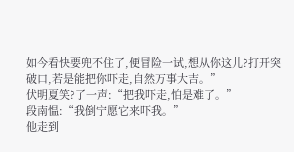如今看快要兜不住了,便冒险一试,想从你这儿?打开突破口,若是能把你吓走,自然万事大吉。”
伏明夏笑?了一声:“把我吓走,怕是难了。”
段南愠:“我倒宁愿它来吓我。”
他走到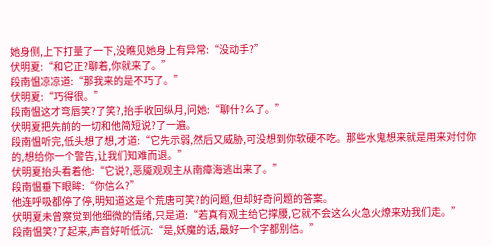她身侧,上下打量了一下,没瞧见她身上有异常:“没动手?”
伏明夏:“和它正?聊着,你就来了。”
段南愠凉凉道:“那我来的是不巧了。”
伏明夏:“巧得很。”
段南愠这才弯唇笑?了笑?,抬手收回纵月,问她:“聊什?么了。”
伏明夏把先前的一切和他简短说?了一遍。
段南愠听完,低头想了想,才道:“它先示弱,然后又威胁,可没想到你软硬不吃。那些水鬼想来就是用来对付你的,想给你一个警告,让我们知难而退。”
伏明夏抬头看着他:“它说?,恶魇观观主从南瘴海逃出来了。”
段南愠垂下眼眸:“你信么?”
他连呼吸都停了停,明知道这是个荒唐可笑?的问题,但却好奇问题的答案。
伏明夏未曾察觉到他细微的情绪,只是道:“若真有观主给它撑腰,它就不会这么火急火燎来劝我们走。”
段南愠笑?了起来,声音好听低沉:“是,妖魔的话,最好一个字都别信。”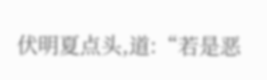伏明夏点头,道:“若是恶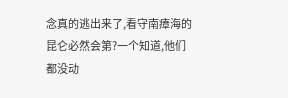念真的逃出来了,看守南瘴海的昆仑必然会第?一个知道,他们都没动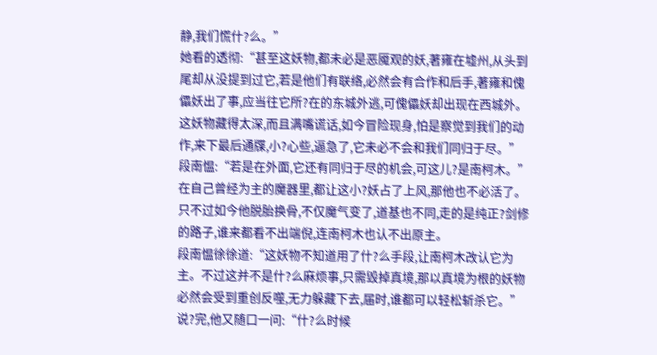静,我们慌什?么。”
她看的透彻:“甚至这妖物,都未必是恶魇观的妖,著雍在墟州,从头到尾却从没提到过它,若是他们有联络,必然会有合作和后手,著雍和傀儡妖出了事,应当往它所?在的东城外逃,可傀儡妖却出现在西城外。这妖物藏得太深,而且满嘴谎话,如今冒险现身,怕是察觉到我们的动作,来下最后通牒,小?心些,逼急了,它未必不会和我们同归于尽。”
段南愠:“若是在外面,它还有同归于尽的机会,可这儿?是南柯木。”
在自己曾经为主的魔器里,都让这小?妖占了上风,那他也不必活了。
只不过如今他脱胎换骨,不仅魔气变了,道基也不同,走的是纯正?剑修的路子,谁来都看不出端倪,连南柯木也认不出原主。
段南愠徐徐道:“这妖物不知道用了什?么手段,让南柯木改认它为主。不过这并不是什?么麻烦事,只需毁掉真境,那以真境为根的妖物必然会受到重创反噬,无力躲藏下去,届时,谁都可以轻松斩杀它。”
说?完,他又随口一问:“什?么时候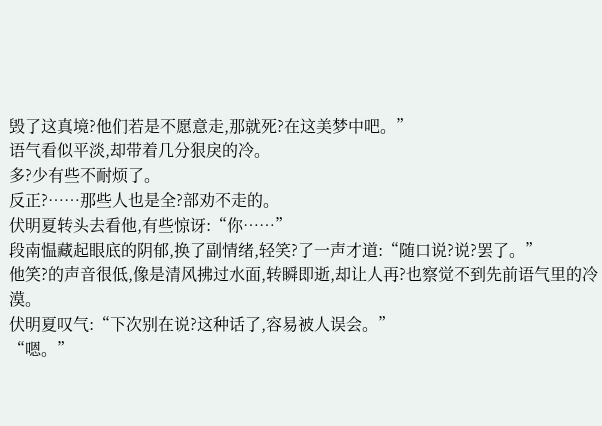毁了这真境?他们若是不愿意走,那就死?在这美梦中吧。”
语气看似平淡,却带着几分狠戾的冷。
多?少有些不耐烦了。
反正?……那些人也是全?部劝不走的。
伏明夏转头去看他,有些惊讶:“你……”
段南愠藏起眼底的阴郁,换了副情绪,轻笑?了一声才道:“随口说?说?罢了。”
他笑?的声音很低,像是清风拂过水面,转瞬即逝,却让人再?也察觉不到先前语气里的冷漠。
伏明夏叹气:“下次别在说?这种话了,容易被人误会。”
“嗯。”